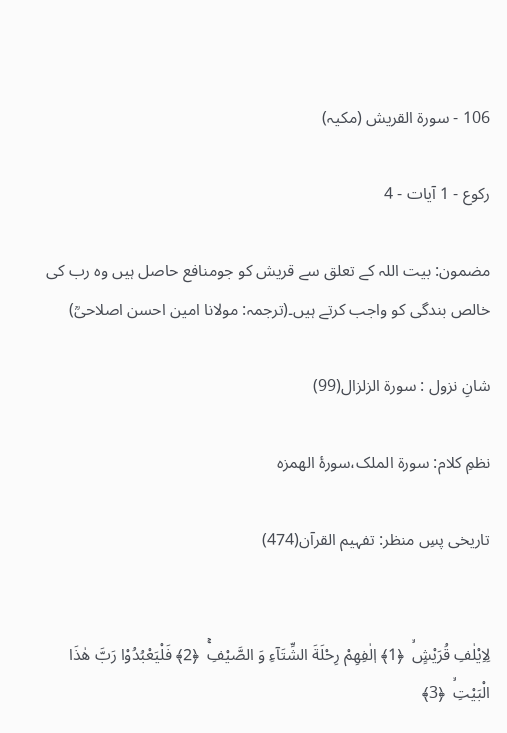106 - سورة القریش (مکیہ)

رکوع - 1 آیات - 4

مضمون: بیت اللہ کے تعلق سے قریش کو جومنافع حاصل ہیں وہ رب کی خالص بندگی کو واجب کرتے ہیں۔(ترجمہ: مولانا امین احسن اصلاحیؒ)

شانِ نزول : سورۃ الزلزال(99)

نظمِ کلام: سورۃ الملک،سورۂ الھمزہ

تاریخی پسِ منظر: تفہیم القرآن(474)


لِاِیْلٰفِ قُرَیْشٍۙ  ﴿1﴾ اٖلٰفِهِمْ رِحْلَةَ الشِّتَآءِ وَ الصَّیْفِۚ  ﴿2﴾ فَلْیَعْبُدُوْا رَبَّ هٰذَا الْبَیْتِۙ  ﴿3﴾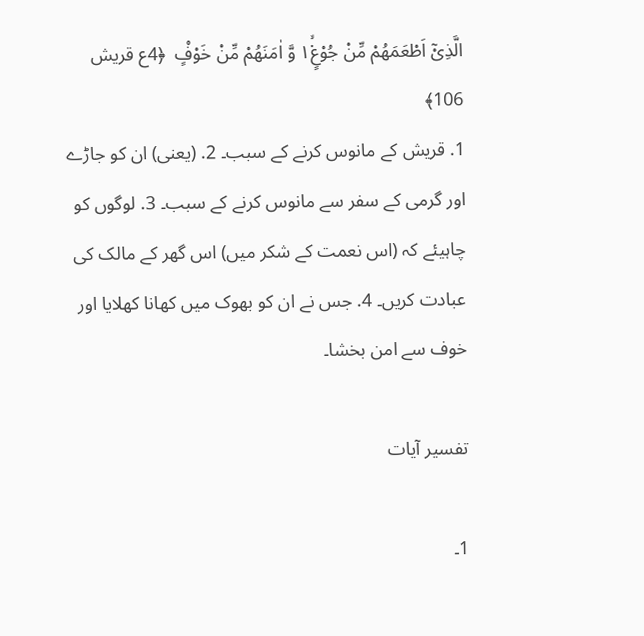الَّذِیْۤ اَطْعَمَهُمْ مِّنْ جُوْعٍ١ۙ۬ وَّ اٰمَنَهُمْ مِّنْ خَوْفٍ۠  ﴿4ع قريش 106﴾
1. قریش کے مانوس کرنے کے سبب۔ 2. (یعنی) ان کو جاڑے اور گرمی کے سفر سے مانوس کرنے کے سبب۔ 3. لوگوں کو چاہیئے کہ (اس نعمت کے شکر میں) اس گھر کے مالک کی عبادت کریں۔ 4. جس نے ان کو بھوک میں کھانا کھلایا اور خوف سے امن بخشا۔

تفسیر آیات

1۔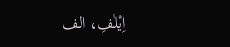اِیْلٰفِ، الف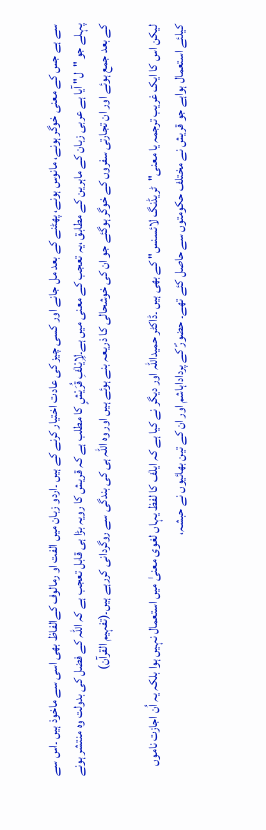سے ہے جس کے معنی خوگر ہونے، مانوس ہونے، پھٹنے کے بعد مل جانے اور کسی چیز کی عادت اختیار کرنے کے ہیں ۔اردو زبان میں الفت او رمالوف کےالفاظ بھی اسی سے ماخوذ ہیں ۔اس سے پہلے جو "ل" آیا ہے عربی زبان کے ماہرین کے مطابق ،یہ تعجب کے معنی میں ہے۔لِاِیْلٰفِ قُرَیْشٍ کا مطلب ہے کہ قریش کا رویہ بڑا ہی قابل تعجب ہے کہ اللہ کے فضل کی بدولت وہ منتشر ہونے کے بعد جمع ہوئے اور ان تجارتی سفروں کے خوگر ہوگئے جو ان کی خوشحالی کا ذریعہ بنے ہوئے ہیں اور وہ اللہ ہی کی بندگی سے روگردانی کررہے ہیں۔(تفہیم القرآن)

لیکن اس کا ایک غریب ترجمہ یا معنی"ٹریڈنگ لائسنس" کے بھی ہیں ۔ڈاکٹر حمیداللہ اور دیگر نے کیا ہے کہ ایلٰف کا لفظ یہاں لغوی معنیٰ میں استعمال نہیں ہوا بلکہ یہ اُن اجازت ناموں کیلئے استعمال ہواہے جو قریش نے مختلف حکومتوں سے حاصل کئے تھے۔ حضورؐ کے پرداداہاشم اور ان کے تین بھائیوں نے حبشہ،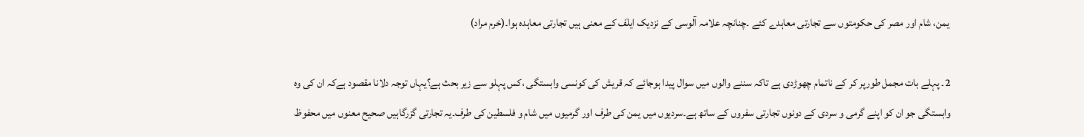یمن، شام اور مصر کی حکومتوں سے تجارتی معاہدے کئے ۔چنانچہ علامہ آلوسی کے نزدیک ایلٰف کے معنی ہیں تجارتی معاہدہ ہوا۔(خرم مراد)

2۔ پہلے بات مجمل طورپر کر کے ناتمام چھوڑدی ہے تاکہ سننے والوں میں سوال پیدا ہوجائے کہ قریش کی کونسی وابستگی ،کس پہلو سے زیر بحث ہے؟یہاں توجہ دلانا مقصود ہےکہ ان کی وہ وابستگی جو ان کو اپنے گرمی و سردی کے دونوں تجارتی سفروں کے ساتھ ہے۔سردیوں میں یمن کی طرف اور گرمیوں میں شام و فلسطین کی طرف۔یہ تجارتی گزرگاہیں صحیح معنوں میں محفوظ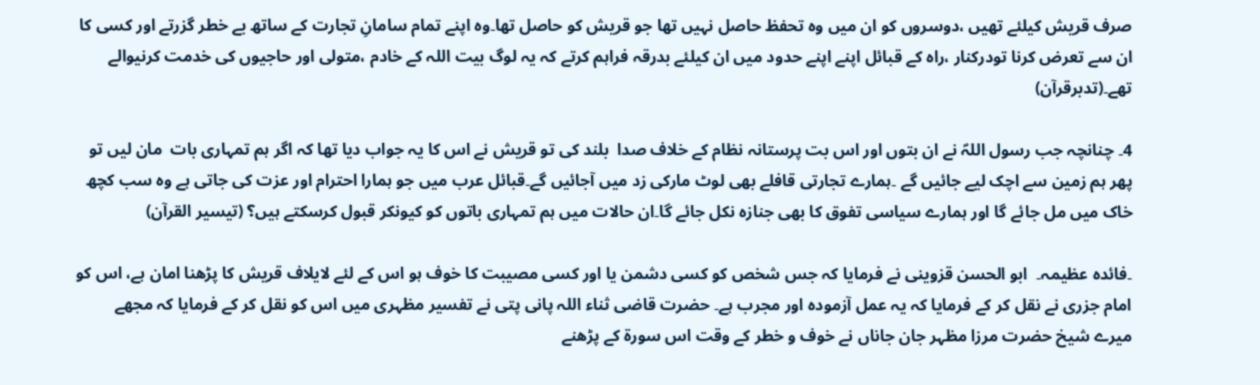صرف قریش کیلئے تھیں ،دوسروں کو ان میں وہ تحفظ حاصل نہیں تھا جو قریش کو حاصل تھا۔وہ اپنے تمام سامانِ تجارت کے ساتھ بے خطر گزرتے اور کسی کا ان سے تعرض کرنا تودرکنار ،راہ کے قبائل اپنے اپنے حدود میں ان کیلئے بدرقہ فراہم کرتے کہ یہ لوگ بیت اللہ کے خادم ،متولی اور حاجیوں کی خدمت کرنیوالے تھے۔(تدبرقرآن)

4۔ چنانچہ جب رسول اللہؐ نے ان بتوں اور اس بت پرستانہ نظام کے خلاف صدا  بلند کی تو قریش نے اس کا یہ جواب دیا تھا کہ اگر ہم تمہاری بات  مان لیں تو پھر ہم زمین سے اچک لیے جائیں گے ۔ہمارے تجارتی قافلے بھی لوٹ مارکی زد میں آجائیں گے۔قبائل عرب میں جو ہمارا احترام اور عزت کی جاتی ہے وہ سب کچھ خاک میں مل جائے گا اور ہمارے سیاسی تفوق کا بھی جنازہ نکل جائے گا۔ان حالات میں ہم تمہاری باتوں کو کیونکر قبول کرسکتے ہیں؟ (تیسیر القرآن)

۔فائدہ عظیمہ۔  ابو الحسن قزوینی نے فرمایا کہ جس شخص کو کسی دشمن یا اور کسی مصیبت کا خوف ہو اس کے لئے لایلاف قریش کا پڑھنا امان ہے، اس کو امام جزری نے نقل کر کے فرمایا کہ یہ عمل آزمودہ اور مجرب ہے۔ حضرت قاضی ثناء اللہ پانی پتی نے تفسیر مظہری میں اس کو نقل کر کے فرمایا کہ مجھے میرے شیخ حضرت مرزا مظہر جان جاناں نے خوف و خطر کے وقت اس سورة کے پڑھنے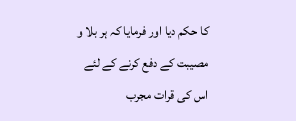کا حکم دیا اور فرمایا کہ ہر بلا و مصیبت کے دفع کرنے کے لئے اس کی قرات مجرب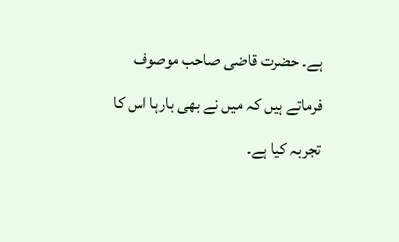ہے۔ حضرت قاضی صاحب موصوف فرماتے ہیں کہ میں نے بھی بارہا اس کا تجربہ کیا ہے۔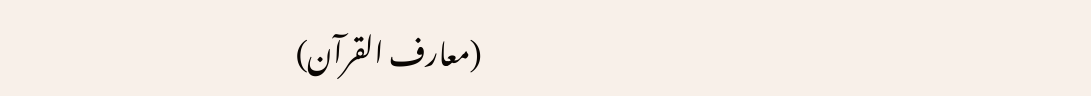(معارف القرآن)